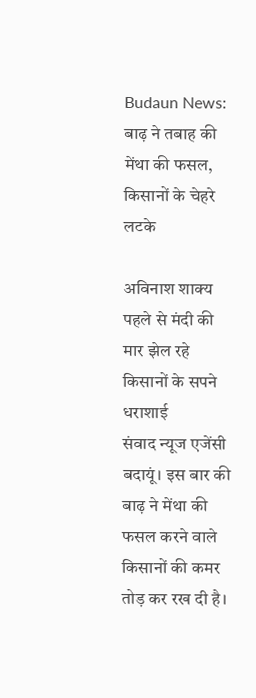Budaun News: बाढ़ ने तबाह की मेंथा की फसल, किसानों के चेहरे लटके

अविनाश शाक्य
पहले से मंदी की मार झेल रहे किसानों के सपने धराशाई
संवाद न्यूज एजेंसी
बदायूं। इस बार की बाढ़ ने मेंथा की फसल करने वाले किसानों की कमर तोड़ कर रख दी है।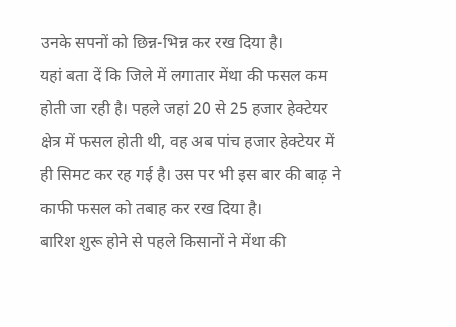उनके सपनों को छिन्न-भिन्न कर रख दिया है।
यहां बता दें कि जिले में लगातार मेंथा की फसल कम होती जा रही है। पहले जहां 20 से 25 हजार हेक्टेयर क्षेत्र में फसल होती थी, वह अब पांच हजार हेक्टेयर में ही सिमट कर रह गई है। उस पर भी इस बार की बाढ़ ने काफी फसल को तबाह कर रख दिया है।
बारिश शुरू होने से पहले किसानों ने मेंथा की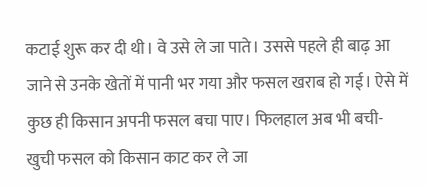कटाई शुरू कर दी थी। वे उसे ले जा पाते। उससे पहले ही बाढ़ आ जाने से उनके खेतों में पानी भर गया और फसल खराब हो गई। ऐसे में कुछ ही किसान अपनी फसल बचा पाए। फिलहाल अब भी बची-खुची फसल को किसान काट कर ले जा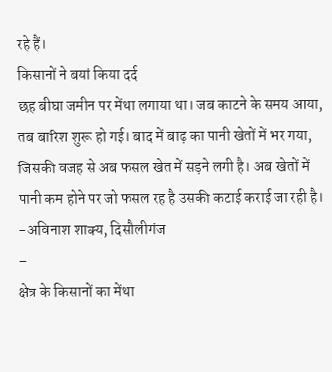रहे हैं।
किसानों ने बयां किया दर्द
छह बीघा जमीन पर मेंथा लगाया था। जब काटने के समय आया, तब बारिश शुरू हो गई। बाद में बाढ़ का पानी खेतों में भर गया, जिसकी वजह से अब फसल खेत में सड़ने लगी है। अब खेतों में पानी कम होने पर जो फसल रह है उसकी कटाई कराई जा रही है।
-अविनाश शाक्य, दिसौलीगंज
–
क्षेत्र के किसानों का मेंथा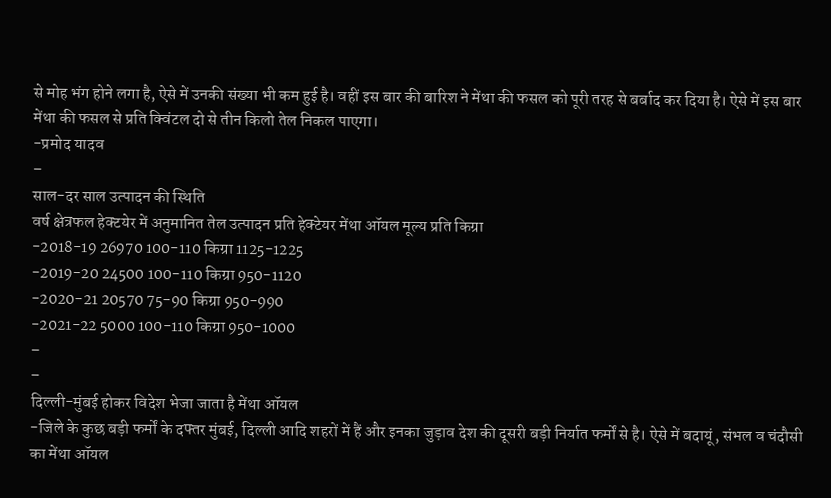से मोह भंग होने लगा है, ऐसे में उनकी संख्या भी कम हुई है। वहीं इस बार की बारिश ने मेंथा की फसल को पूरी तरह से बर्बाद कर दिया है। ऐसे में इस बार मेंथा की फसल से प्रति क्विंटल दो से तीन किलो तेल निकल पाएगा।
-प्रमोद यादव
–
साल-दर साल उत्पादन की स्थिति
वर्ष क्षेत्रफल हेक्टयेर में अनुमानित तेल उत्पादन प्रति हेक्टेयर मेंथा ऑयल मूल्य प्रति किग्रा
-2018-19 26970 100-110 किग्रा 1125-1225
-2019-20 24500 100-110 किग्रा 950-1120
-2020-21 20570 75-90 किग्रा 950-990
-2021-22 5000 100-110 किग्रा 950-1000
–
–
दिल्ली-मुंबई होकर विदेश भेजा जाता है मेंथा ऑयल
-जिले के कुछ बड़ी फर्मों के दफ्तर मुंबई, दिल्ली आदि शहरों में हैं और इनका जुड़ाव देश की दूसरी बड़ी निर्यात फर्मों से है। ऐसे में बदायूं, संभल व चंदौसी का मेंथा ऑयल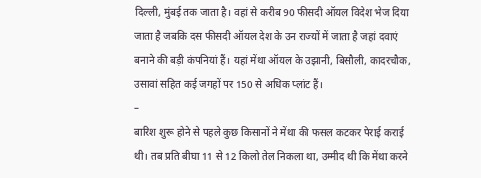दिल्ली, मुंबई तक जाता है। वहां से करीब 90 फीसदी ऑयल विदेश भेज दिया जाता है जबकि दस फीसदी ऑयल देश के उन राज्यों में जाता है जहां दवाएं बनाने की बड़ी कंपनियां हैं। यहां मेंथा ऑयल के उझानी, बिसौली, कादरचौक, उसावां सहित कई जगहों पर 150 से अधिक प्लांट हैं।
–
बारिश शुरू होने से पहले कुछ किसानों ने मेंथा की फसल कटकर पेराई कराई थी। तब प्रति बीघा 11 से 12 किलो तेल निकला था, उम्मीद थी कि मेंथा करने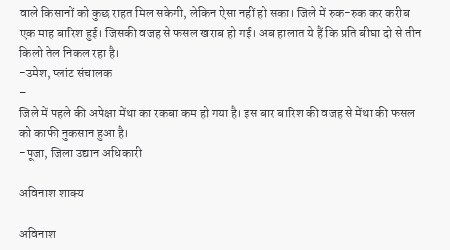वाले किसानों को कुछ राहत मिल सकेगी, लेकिन ऐसा नहीं हो सका। जिले में रुक-रुक कर करीब एक माह बारिश हुई। जिसकी वजह से फसल खराब हो गई। अब हालात ये हैं कि प्रति बीघा दो से तीन किलो तेल निकल रहा है।
-उमेश, प्लांट संचालक
–
जिले में पहले की अपेक्षा मेंथा का रकबा कम हो गया है। इस बार बारिश की वजह से मेंथा की फसल को काफी नुकसान हुआ है।
-पूजा, जिला उद्यान अधिकारी

अविनाश शाक्य

अविनाश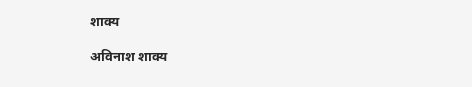शाक्य

अविनाश शाक्य